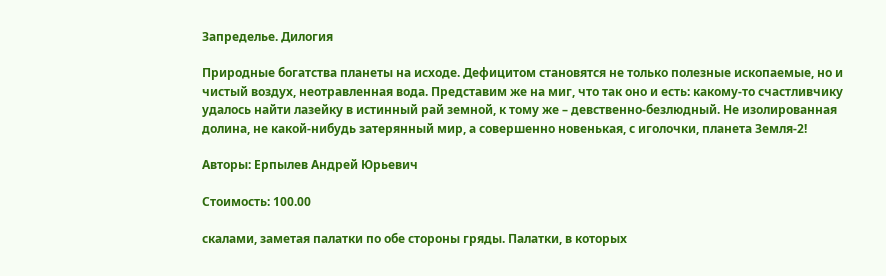Запределье. Дилогия

Природные богатства планеты на исходе. Дефицитом становятся не только полезные ископаемые, но и чистый воздух, неотравленная вода. Представим же на миг, что так оно и есть: какому-то счастливчику удалось найти лазейку в истинный рай земной, к тому же – девственно-безлюдный. Не изолированная долина, не какой-нибудь затерянный мир, а совершенно новенькая, с иголочки, планета Земля-2!

Авторы: Ерпылев Андрей Юрьевич

Стоимость: 100.00

скалами, заметая палатки по обе стороны гряды. Палатки, в которых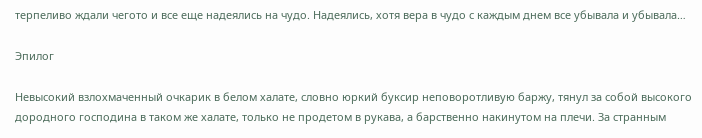терпеливо ждали чегото и все еще надеялись на чудо. Надеялись, хотя вера в чудо с каждым днем все убывала и убывала…

Эпилог

Невысокий взлохмаченный очкарик в белом халате, словно юркий буксир неповоротливую баржу, тянул за собой высокого дородного господина в таком же халате, только не продетом в рукава, а барственно накинутом на плечи. За странным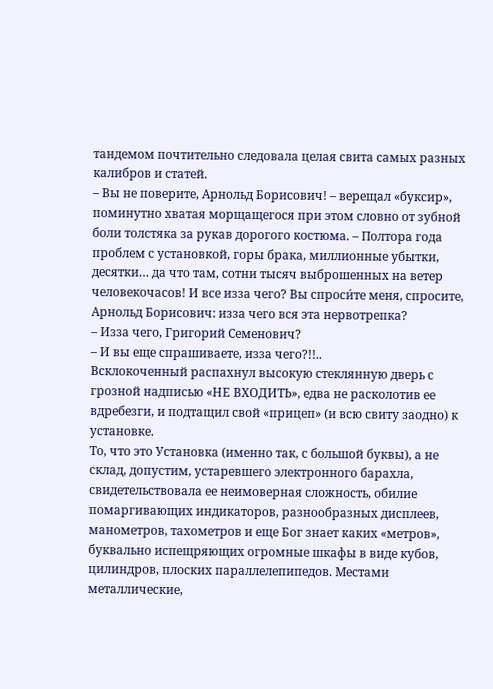тандемом почтительно следовала целая свита самых разных калибров и статей.
– Вы не поверите, Арнольд Борисович! – верещал «буксир», поминутно хватая морщащегося при этом словно от зубной боли толстяка за рукав дорогого костюма. – Полтора года проблем с установкой, горы брака, миллионные убытки, десятки… да что там, сотни тысяч выброшенных на ветер человекочасов! И все изза чего? Вы спроси́те меня, спросите, Арнольд Борисович: изза чего вся эта нервотрепка?
– Изза чего, Григорий Семенович?
– И вы еще спрашиваете, изза чего?!!..
Всклокоченный распахнул высокую стеклянную дверь с грозной надписью «НЕ ВХОДИТЬ», едва не расколотив ее вдребезги, и подтащил свой «прицеп» (и всю свиту заодно) к установке.
То, что это Установка (именно так, с большой буквы), а не склад, допустим, устаревшего электронного барахла, свидетельствовала ее неимоверная сложность, обилие помаргивающих индикаторов, разнообразных дисплеев, манометров, тахометров и еще Бог знает каких «метров», буквально испещряющих огромные шкафы в виде кубов, цилиндров, плоских параллелепипедов. Местами металлические,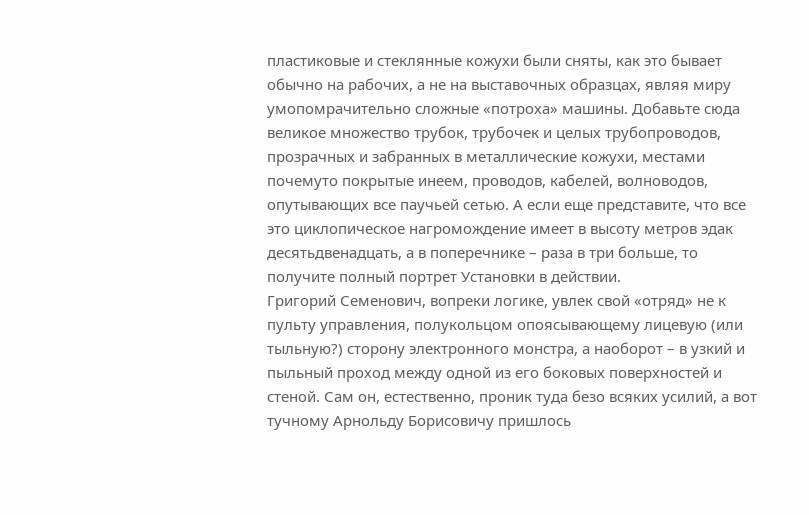пластиковые и стеклянные кожухи были сняты, как это бывает обычно на рабочих, а не на выставочных образцах, являя миру умопомрачительно сложные «потроха» машины. Добавьте сюда великое множество трубок, трубочек и целых трубопроводов, прозрачных и забранных в металлические кожухи, местами почемуто покрытые инеем, проводов, кабелей, волноводов, опутывающих все паучьей сетью. А если еще представите, что все это циклопическое нагромождение имеет в высоту метров эдак десятьдвенадцать, а в поперечнике – раза в три больше, то получите полный портрет Установки в действии.
Григорий Семенович, вопреки логике, увлек свой «отряд» не к пульту управления, полукольцом опоясывающему лицевую (или тыльную?) сторону электронного монстра, а наоборот – в узкий и пыльный проход между одной из его боковых поверхностей и стеной. Сам он, естественно, проник туда безо всяких усилий, а вот тучному Арнольду Борисовичу пришлось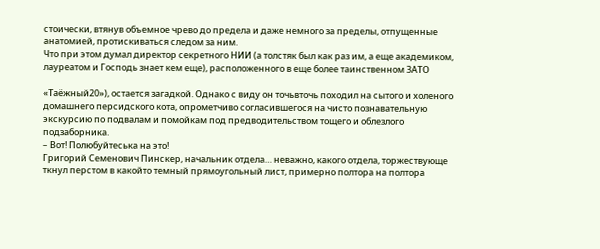стоически, втянув объемное чрево до предела и даже немного за пределы, отпущенные анатомией, протискиваться следом за ним.
Что при этом думал директор секретного НИИ (а толстяк был как раз им, а еще академиком, лауреатом и Господь знает кем еще), расположенного в еще более таинственном ЗАТО

«Таёжный20»), остается загадкой. Однако с виду он точьвточь походил на сытого и холеного домашнего персидского кота, опрометчиво согласившегося на чисто познавательную экскурсию по подвалам и помойкам под предводительством тощего и облезлого подзаборника.
– Вот! Полюбуйтеська на это!
Григорий Семенович Пинскер, начальник отдела… неважно, какого отдела, торжествующе ткнул перстом в какойто темный прямоугольный лист, примерно полтора на полтора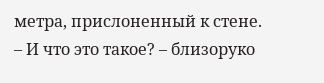метра, прислоненный к стене.
– И что это такое? – близоруко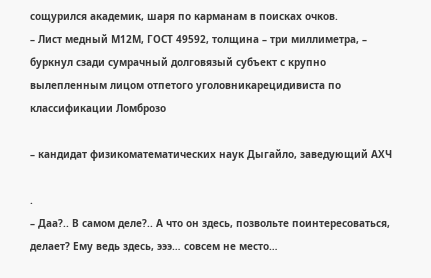сощурился академик, шаря по карманам в поисках очков.
– Лист медный М12М, ГОСТ 49592, толщина – три миллиметра, – буркнул сзади сумрачный долговязый субъект с крупно вылепленным лицом отпетого уголовникарецидивиста по классификации Ломброзо

– кандидат физикоматематических наук Дыгайло, заведующий АХЧ

.
– Даа?.. В самом деле?.. А что он здесь, позвольте поинтересоваться, делает? Ему ведь здесь, эээ… совсем не место…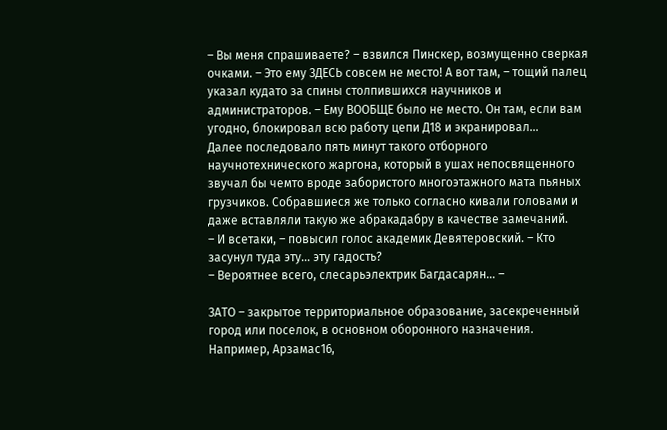– Вы меня спрашиваете? – взвился Пинскер, возмущенно сверкая очками. – Это ему ЗДЕСЬ совсем не место! А вот там, – тощий палец указал кудато за спины столпившихся научников и администраторов. – Ему ВООБЩЕ было не место. Он там, если вам угодно, блокировал всю работу цепи Д18 и экранировал…
Далее последовало пять минут такого отборного научнотехнического жаргона, который в ушах непосвященного звучал бы чемто вроде забористого многоэтажного мата пьяных грузчиков. Собравшиеся же только согласно кивали головами и даже вставляли такую же абракадабру в качестве замечаний.
– И всетаки, – повысил голос академик Девятеровский. – Кто засунул туда эту… эту гадость?
– Вероятнее всего, слесарьэлектрик Багдасарян… –

ЗАТО – закрытое территориальное образование, засекреченный город или поселок, в основном оборонного назначения. Например, Арзамас16,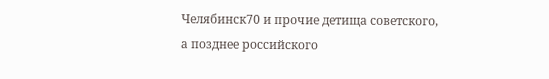Челябинск70 и прочие детища советского, а позднее российского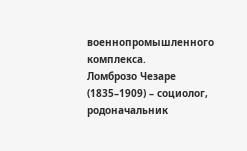военнопромышленного комплекса.
Ломброзо Чезаре (1835–1909) – социолог, родоначальник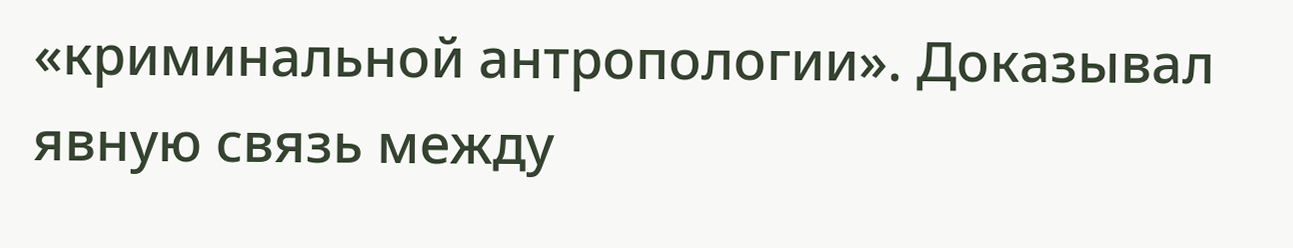«криминальной антропологии». Доказывал явную связь между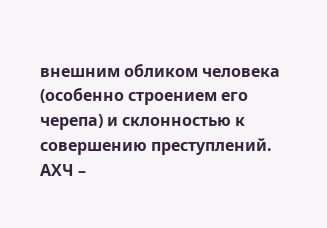внешним обликом человека (особенно строением его черепа) и склонностью к совершению преступлений.
АХЧ –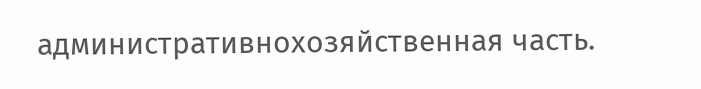административнохозяйственная часть.